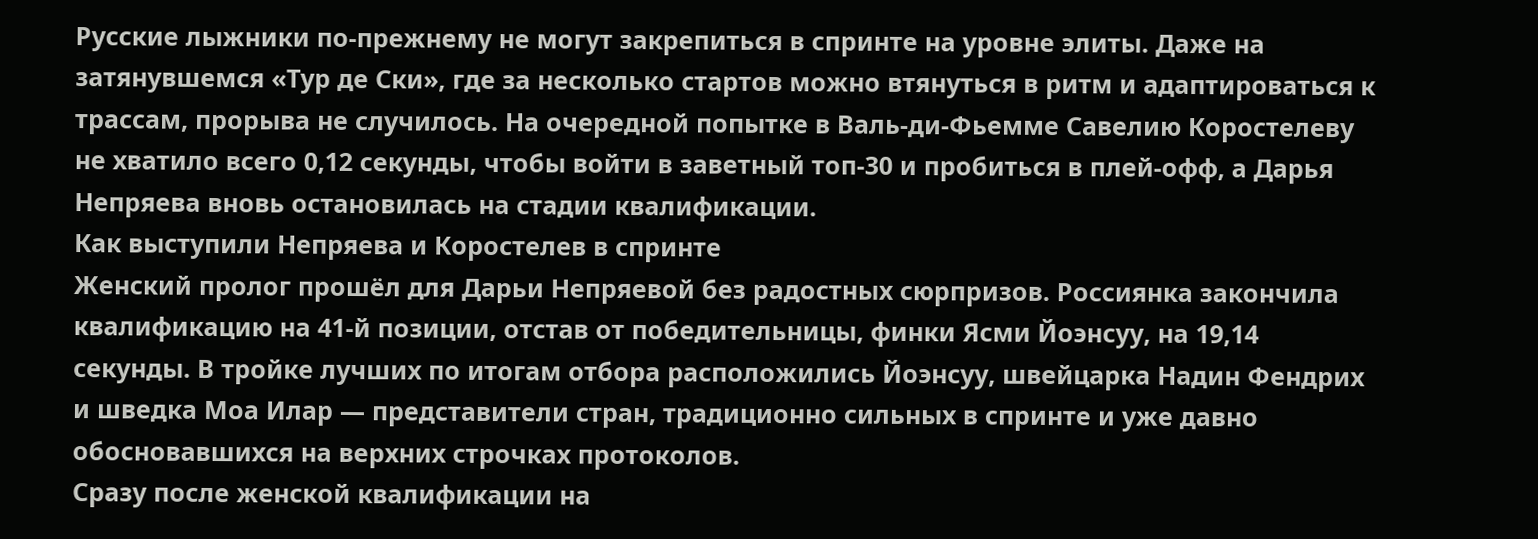Русские лыжники по‑прежнему не могут закрепиться в спринте на уровне элиты. Даже на затянувшемся «Тур де Ски», где за несколько стартов можно втянуться в ритм и адаптироваться к трассам, прорыва не случилось. На очередной попытке в Валь‑ди‑Фьемме Савелию Коростелеву не хватило всего 0,12 секунды, чтобы войти в заветный топ‑30 и пробиться в плей‑офф, а Дарья Непряева вновь остановилась на стадии квалификации.
Как выступили Непряева и Коростелев в спринте
Женский пролог прошёл для Дарьи Непряевой без радостных сюрпризов. Россиянка закончила квалификацию на 41‑й позиции, отстав от победительницы, финки Ясми Йоэнсуу, на 19,14 секунды. В тройке лучших по итогам отбора расположились Йоэнсуу, швейцарка Надин Фендрих и шведка Моа Илар — представители стран, традиционно сильных в спринте и уже давно обосновавшихся на верхних строчках протоколов.
Сразу после женской квалификации на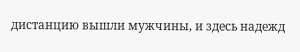дистанцию вышли мужчины, и здесь надежд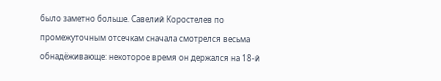было заметно больше. Савелий Коростелев по промежуточным отсечкам сначала смотрелся весьма обнадёживающе: некоторое время он держался на 18‑й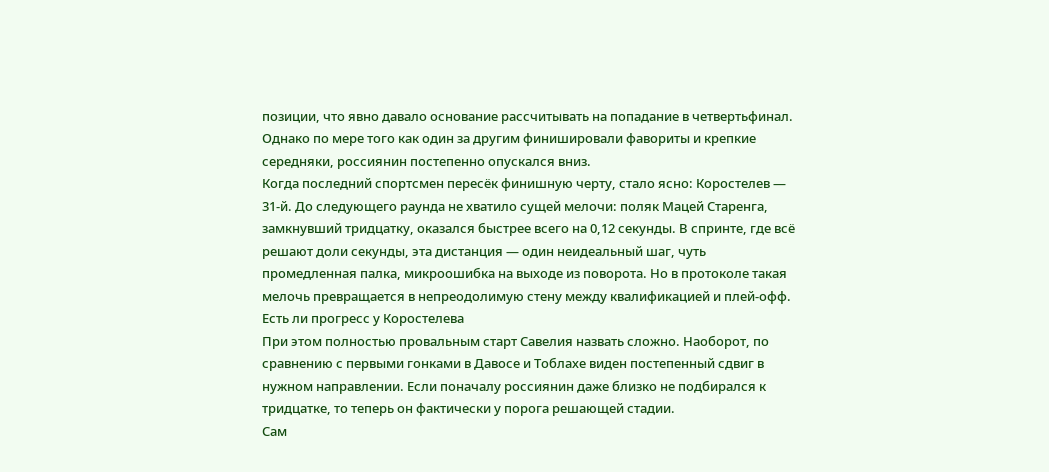позиции, что явно давало основание рассчитывать на попадание в четвертьфинал. Однако по мере того как один за другим финишировали фавориты и крепкие середняки, россиянин постепенно опускался вниз.
Когда последний спортсмен пересёк финишную черту, стало ясно: Коростелев — 31‑й. До следующего раунда не хватило сущей мелочи: поляк Мацей Старенга, замкнувший тридцатку, оказался быстрее всего на 0,12 секунды. В спринте, где всё решают доли секунды, эта дистанция — один неидеальный шаг, чуть промедленная палка, микроошибка на выходе из поворота. Но в протоколе такая мелочь превращается в непреодолимую стену между квалификацией и плей‑офф.
Есть ли прогресс у Коростелева
При этом полностью провальным старт Савелия назвать сложно. Наоборот, по сравнению с первыми гонками в Давосе и Тоблахе виден постепенный сдвиг в нужном направлении. Если поначалу россиянин даже близко не подбирался к тридцатке, то теперь он фактически у порога решающей стадии.
Сам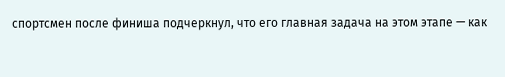спортсмен после финиша подчеркнул, что его главная задача на этом этапе — как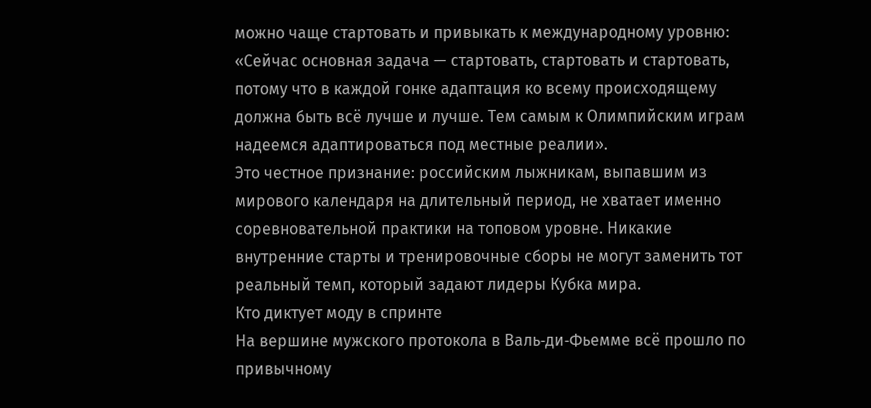можно чаще стартовать и привыкать к международному уровню:
«Сейчас основная задача — стартовать, стартовать и стартовать, потому что в каждой гонке адаптация ко всему происходящему должна быть всё лучше и лучше. Тем самым к Олимпийским играм надеемся адаптироваться под местные реалии».
Это честное признание: российским лыжникам, выпавшим из мирового календаря на длительный период, не хватает именно соревновательной практики на топовом уровне. Никакие внутренние старты и тренировочные сборы не могут заменить тот реальный темп, который задают лидеры Кубка мира.
Кто диктует моду в спринте
На вершине мужского протокола в Валь‑ди‑Фьемме всё прошло по привычному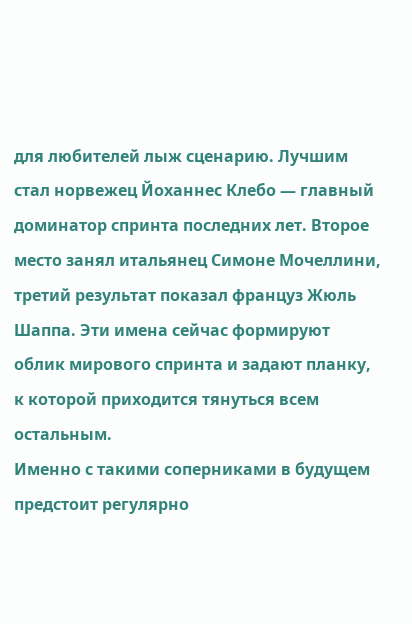для любителей лыж сценарию. Лучшим стал норвежец Йоханнес Клебо — главный доминатор спринта последних лет. Второе место занял итальянец Симоне Мочеллини, третий результат показал француз Жюль Шаппа. Эти имена сейчас формируют облик мирового спринта и задают планку, к которой приходится тянуться всем остальным.
Именно с такими соперниками в будущем предстоит регулярно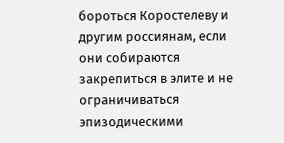бороться Коростелеву и другим россиянам, если они собираются закрепиться в элите и не ограничиваться эпизодическими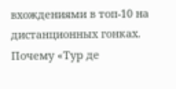вхождениями в топ‑10 на дистанционных гонках.
Почему «Тур де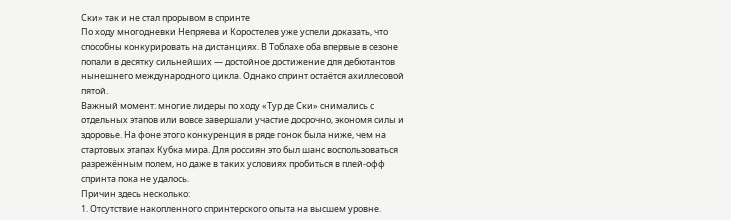Ски» так и не стал прорывом в спринте
По ходу многодневки Непряева и Коростелев уже успели доказать, что способны конкурировать на дистанциях. В Тоблахе оба впервые в сезоне попали в десятку сильнейших — достойное достижение для дебютантов нынешнего международного цикла. Однако спринт остаётся ахиллесовой пятой.
Важный момент: многие лидеры по ходу «Тур де Ски» снимались с отдельных этапов или вовсе завершали участие досрочно, экономя силы и здоровье. На фоне этого конкуренция в ряде гонок была ниже, чем на стартовых этапах Кубка мира. Для россиян это был шанс воспользоваться разрежённым полем, но даже в таких условиях пробиться в плей‑офф спринта пока не удалось.
Причин здесь несколько:
1. Отсутствие накопленного спринтерского опыта на высшем уровне.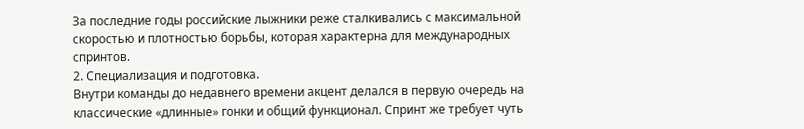За последние годы российские лыжники реже сталкивались с максимальной скоростью и плотностью борьбы, которая характерна для международных спринтов.
2. Специализация и подготовка.
Внутри команды до недавнего времени акцент делался в первую очередь на классические «длинные» гонки и общий функционал. Спринт же требует чуть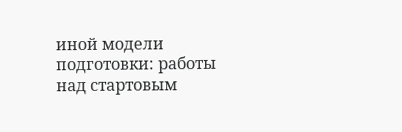иной модели подготовки: работы над стартовым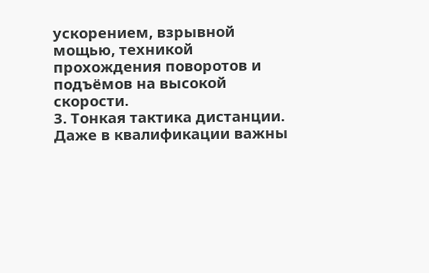ускорением, взрывной мощью, техникой прохождения поворотов и подъёмов на высокой скорости.
3. Тонкая тактика дистанции.
Даже в квалификации важны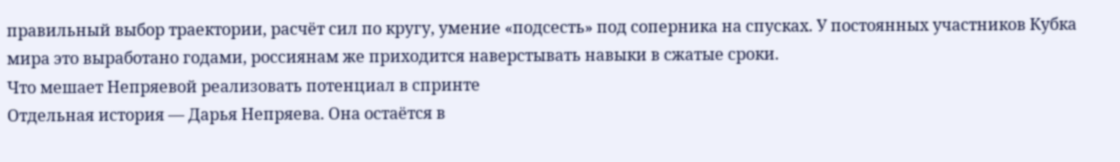правильный выбор траектории, расчёт сил по кругу, умение «подсесть» под соперника на спусках. У постоянных участников Кубка мира это выработано годами, россиянам же приходится наверстывать навыки в сжатые сроки.
Что мешает Непряевой реализовать потенциал в спринте
Отдельная история — Дарья Непряева. Она остаётся в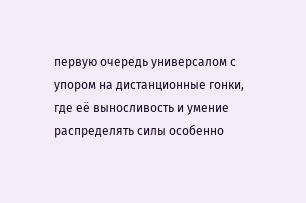первую очередь универсалом с упором на дистанционные гонки, где её выносливость и умение распределять силы особенно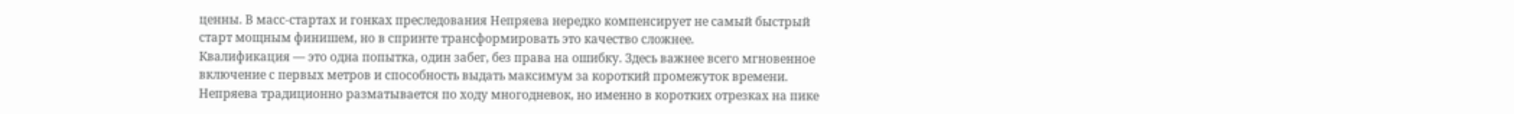ценны. В масс‑стартах и гонках преследования Непряева нередко компенсирует не самый быстрый старт мощным финишем, но в спринте трансформировать это качество сложнее.
Квалификация — это одна попытка, один забег, без права на ошибку. Здесь важнее всего мгновенное включение с первых метров и способность выдать максимум за короткий промежуток времени. Непряева традиционно разматывается по ходу многодневок, но именно в коротких отрезках на пике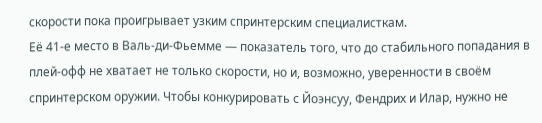скорости пока проигрывает узким спринтерским специалисткам.
Её 41‑е место в Валь‑ди‑Фьемме — показатель того, что до стабильного попадания в плей‑офф не хватает не только скорости, но и, возможно, уверенности в своём спринтерском оружии. Чтобы конкурировать с Йоэнсуу, Фендрих и Илар, нужно не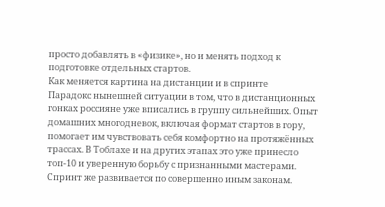просто добавлять в «физике», но и менять подход к подготовке отдельных стартов.
Как меняется картина на дистанции и в спринте
Парадокс нынешней ситуации в том, что в дистанционных гонках россияне уже вписались в группу сильнейших. Опыт домашних многодневок, включая формат стартов в гору, помогает им чувствовать себя комфортно на протяжённых трассах. В Тоблахе и на других этапах это уже принесло топ‑10 и уверенную борьбу с признанными мастерами.
Спринт же развивается по совершенно иным законам.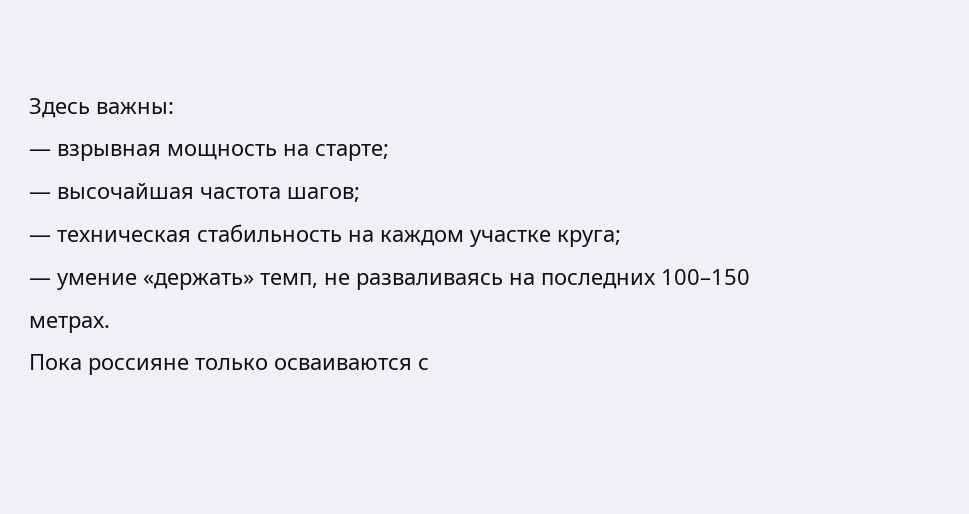Здесь важны:
— взрывная мощность на старте;
— высочайшая частота шагов;
— техническая стабильность на каждом участке круга;
— умение «держать» темп, не разваливаясь на последних 100–150 метрах.
Пока россияне только осваиваются с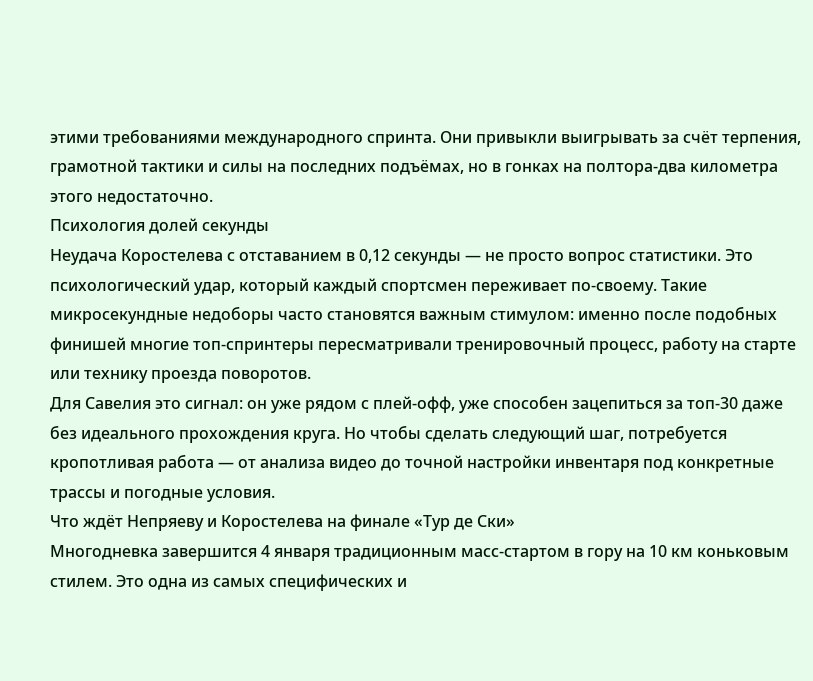этими требованиями международного спринта. Они привыкли выигрывать за счёт терпения, грамотной тактики и силы на последних подъёмах, но в гонках на полтора‑два километра этого недостаточно.
Психология долей секунды
Неудача Коростелева с отставанием в 0,12 секунды — не просто вопрос статистики. Это психологический удар, который каждый спортсмен переживает по‑своему. Такие микросекундные недоборы часто становятся важным стимулом: именно после подобных финишей многие топ‑спринтеры пересматривали тренировочный процесс, работу на старте или технику проезда поворотов.
Для Савелия это сигнал: он уже рядом с плей‑офф, уже способен зацепиться за топ‑30 даже без идеального прохождения круга. Но чтобы сделать следующий шаг, потребуется кропотливая работа — от анализа видео до точной настройки инвентаря под конкретные трассы и погодные условия.
Что ждёт Непряеву и Коростелева на финале «Тур де Ски»
Многодневка завершится 4 января традиционным масс‑стартом в гору на 10 км коньковым стилем. Это одна из самых специфических и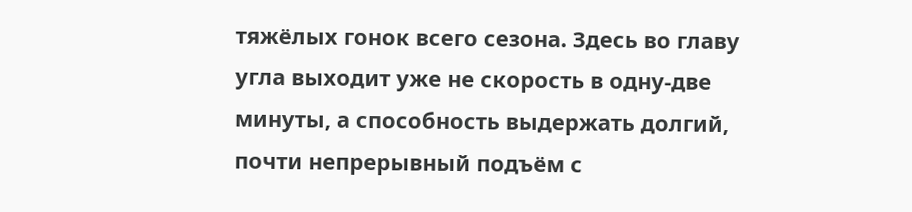тяжёлых гонок всего сезона. Здесь во главу угла выходит уже не скорость в одну-две минуты, а способность выдержать долгий, почти непрерывный подъём с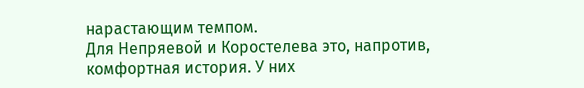нарастающим темпом.
Для Непряевой и Коростелева это, напротив, комфортная история. У них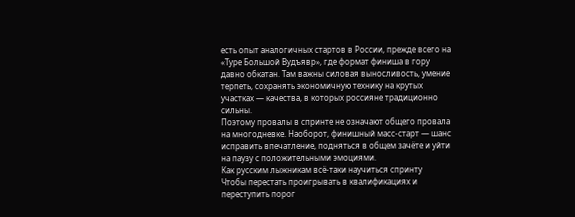есть опыт аналогичных стартов в России, прежде всего на «Туре Большой Вудъявр», где формат финиша в гору давно обкатан. Там важны силовая выносливость, умение терпеть, сохранять экономичную технику на крутых участках — качества, в которых россияне традиционно сильны.
Поэтому провалы в спринте не означают общего провала на многодневке. Наоборот, финишный масс‑старт — шанс исправить впечатление, подняться в общем зачёте и уйти на паузу с положительными эмоциями.
Как русским лыжникам всё‑таки научиться спринту
Чтобы перестать проигрывать в квалификациях и переступить порог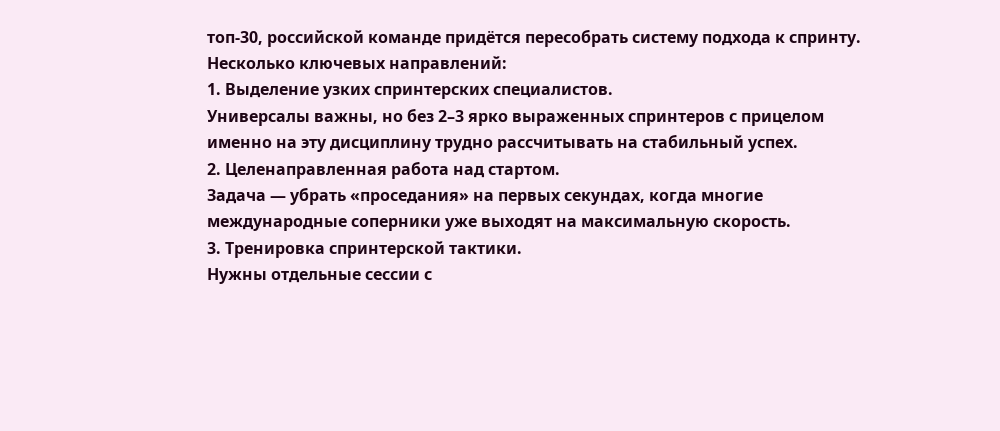топ‑30, российской команде придётся пересобрать систему подхода к спринту. Несколько ключевых направлений:
1. Выделение узких спринтерских специалистов.
Универсалы важны, но без 2–3 ярко выраженных спринтеров с прицелом именно на эту дисциплину трудно рассчитывать на стабильный успех.
2. Целенаправленная работа над стартом.
Задача — убрать «проседания» на первых секундах, когда многие международные соперники уже выходят на максимальную скорость.
3. Тренировка спринтерской тактики.
Нужны отдельные сессии с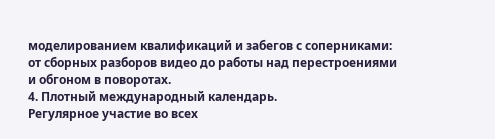моделированием квалификаций и забегов с соперниками: от сборных разборов видео до работы над перестроениями и обгоном в поворотах.
4. Плотный международный календарь.
Регулярное участие во всех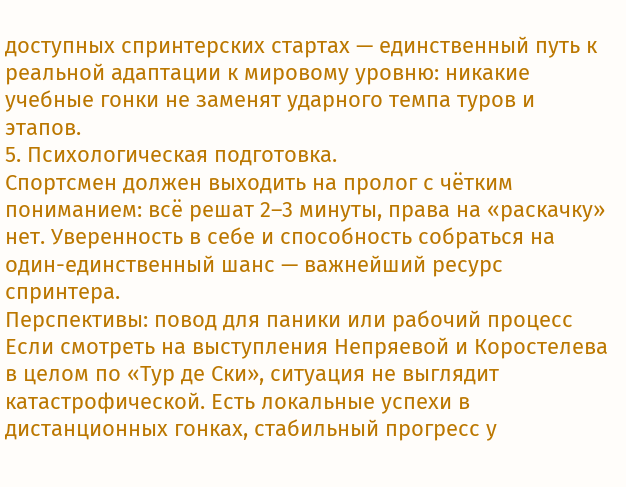доступных спринтерских стартах — единственный путь к реальной адаптации к мировому уровню: никакие учебные гонки не заменят ударного темпа туров и этапов.
5. Психологическая подготовка.
Спортсмен должен выходить на пролог с чётким пониманием: всё решат 2–3 минуты, права на «раскачку» нет. Уверенность в себе и способность собраться на один-единственный шанс — важнейший ресурс спринтера.
Перспективы: повод для паники или рабочий процесс
Если смотреть на выступления Непряевой и Коростелева в целом по «Тур де Ски», ситуация не выглядит катастрофической. Есть локальные успехи в дистанционных гонках, стабильный прогресс у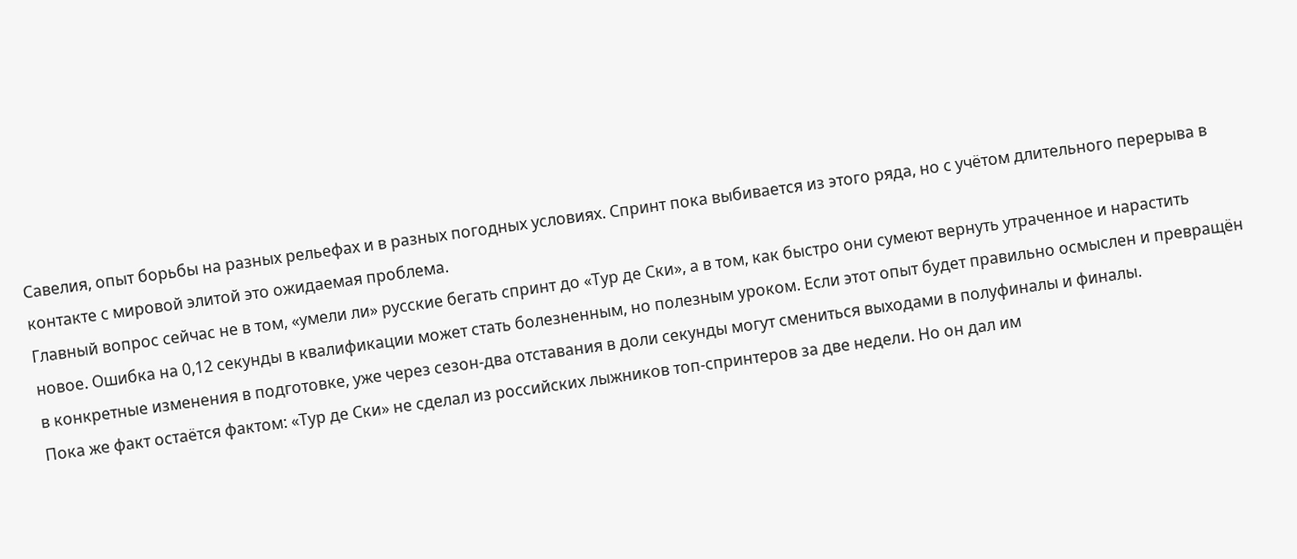Савелия, опыт борьбы на разных рельефах и в разных погодных условиях. Спринт пока выбивается из этого ряда, но с учётом длительного перерыва в контакте с мировой элитой это ожидаемая проблема.
Главный вопрос сейчас не в том, «умели ли» русские бегать спринт до «Тур де Ски», а в том, как быстро они сумеют вернуть утраченное и нарастить новое. Ошибка на 0,12 секунды в квалификации может стать болезненным, но полезным уроком. Если этот опыт будет правильно осмыслен и превращён в конкретные изменения в подготовке, уже через сезон‑два отставания в доли секунды могут смениться выходами в полуфиналы и финалы.
Пока же факт остаётся фактом: «Тур де Ски» не сделал из российских лыжников топ‑спринтеров за две недели. Но он дал им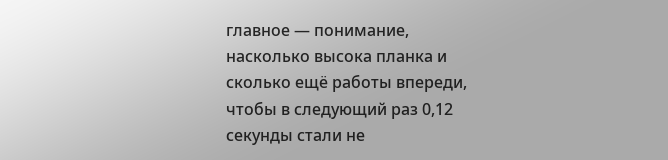главное — понимание, насколько высока планка и сколько ещё работы впереди, чтобы в следующий раз 0,12 секунды стали не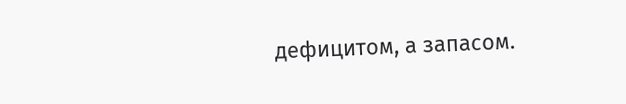дефицитом, а запасом.